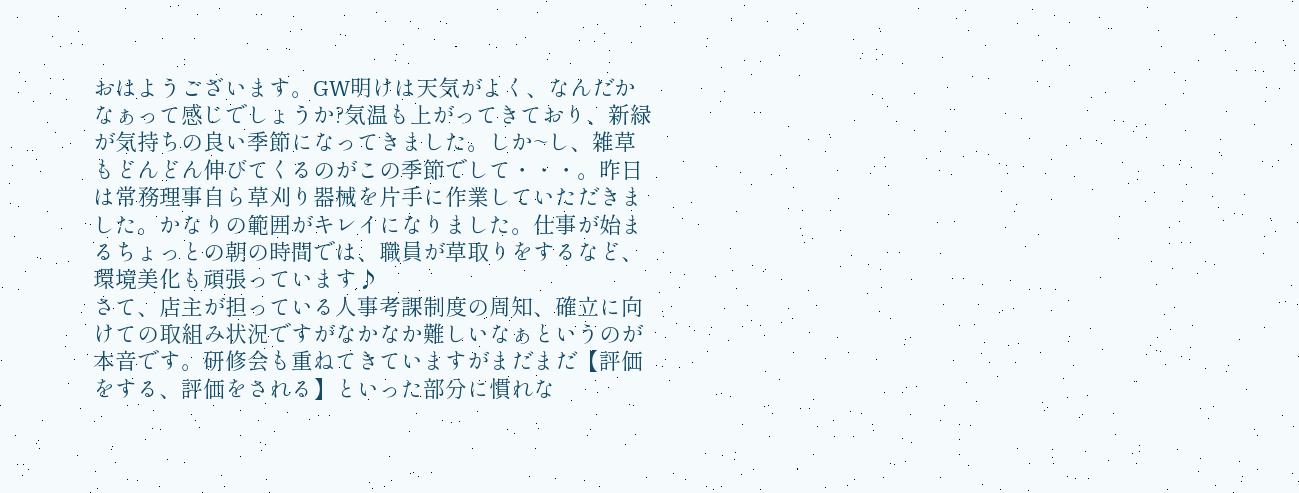おはようございます。GW明けは天気がよく、なんだかなぁって感じでしょうか?気温も上がってきており、新緑が気持ちの良い季節になってきました。しか~し、雑草もどんどん伸びてくるのがこの季節でして・・・。昨日は常務理事自ら草刈り器械を片手に作業していただきました。かなりの範囲がキレイになりました。仕事が始まるちょっとの朝の時間では、職員が草取りをするなど、環境美化も頑張っています♪
さて、店主が担っている人事考課制度の周知、確立に向けての取組み状況ですがなかなか難しいなぁというのが本音です。研修会も重ねてきていますがまだまだ【評価をする、評価をされる】といった部分に慣れな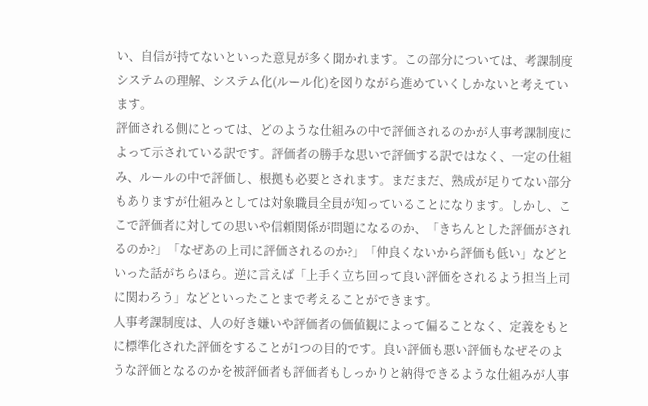い、自信が持てないといった意見が多く聞かれます。この部分については、考課制度システムの理解、システム化(ルール化)を図りながら進めていくしかないと考えています。
評価される側にとっては、どのような仕組みの中で評価されるのかが人事考課制度によって示されている訳です。評価者の勝手な思いで評価する訳ではなく、一定の仕組み、ルールの中で評価し、根拠も必要とされます。まだまだ、熟成が足りてない部分もありますが仕組みとしては対象職員全員が知っていることになります。しかし、ここで評価者に対しての思いや信頼関係が問題になるのか、「きちんとした評価がされるのか?」「なぜあの上司に評価されるのか?」「仲良くないから評価も低い」などといった話がちらほら。逆に言えば「上手く立ち回って良い評価をされるよう担当上司に関わろう」などといったことまで考えることができます。
人事考課制度は、人の好き嫌いや評価者の価値観によって偏ることなく、定義をもとに標準化された評価をすることが1つの目的です。良い評価も悪い評価もなぜそのような評価となるのかを被評価者も評価者もしっかりと納得できるような仕組みが人事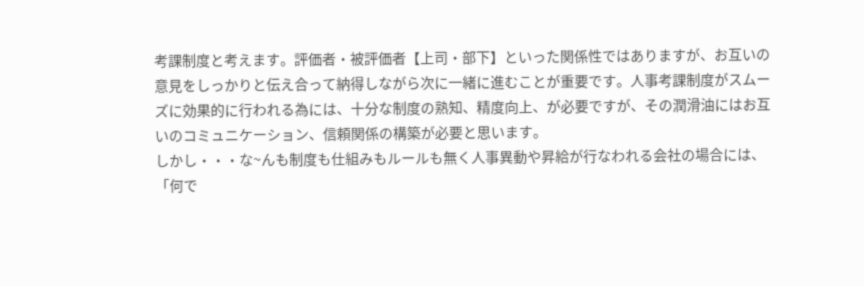考課制度と考えます。評価者・被評価者【上司・部下】といった関係性ではありますが、お互いの意見をしっかりと伝え合って納得しながら次に一緒に進むことが重要です。人事考課制度がスムーズに効果的に行われる為には、十分な制度の熟知、精度向上、が必要ですが、その潤滑油にはお互いのコミュニケーション、信頼関係の構築が必要と思います。
しかし・・・な~んも制度も仕組みもルールも無く人事異動や昇給が行なわれる会社の場合には、「何で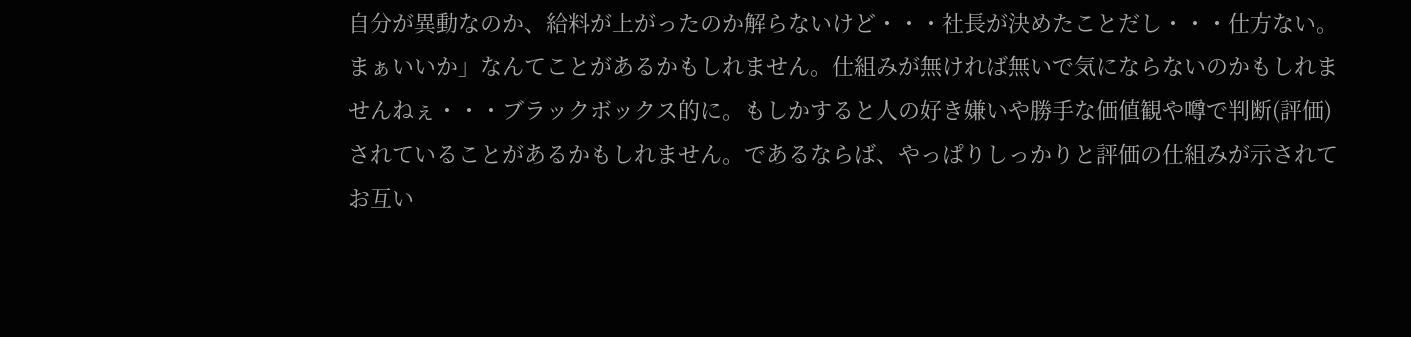自分が異動なのか、給料が上がったのか解らないけど・・・社長が決めたことだし・・・仕方ない。まぁいいか」なんてことがあるかもしれません。仕組みが無ければ無いで気にならないのかもしれませんねぇ・・・ブラックボックス的に。もしかすると人の好き嫌いや勝手な価値観や噂で判断(評価)されていることがあるかもしれません。であるならば、やっぱりしっかりと評価の仕組みが示されてお互い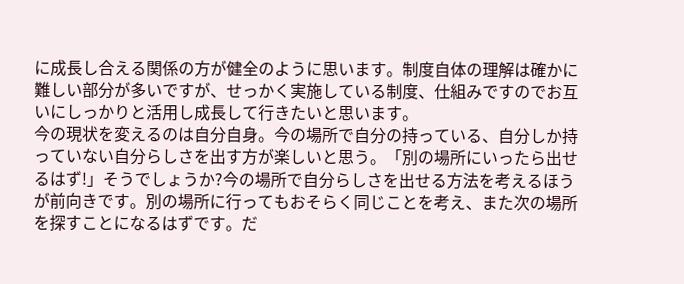に成長し合える関係の方が健全のように思います。制度自体の理解は確かに難しい部分が多いですが、せっかく実施している制度、仕組みですのでお互いにしっかりと活用し成長して行きたいと思います。
今の現状を変えるのは自分自身。今の場所で自分の持っている、自分しか持っていない自分らしさを出す方が楽しいと思う。「別の場所にいったら出せるはず!」そうでしょうか?今の場所で自分らしさを出せる方法を考えるほうが前向きです。別の場所に行ってもおそらく同じことを考え、また次の場所を探すことになるはずです。だ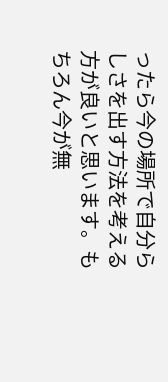ったら今の場所で自分らしさを出す方法を考える方が良いと思います。もちろん今が無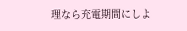理なら充電期間にしよ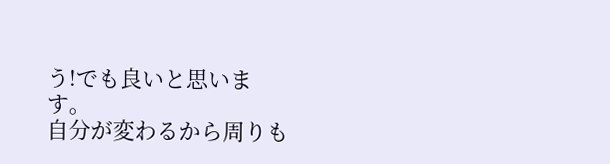う!でも良いと思います。
自分が変わるから周りも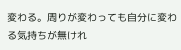変わる。周りが変わっても自分に変わる気持ちが無けれ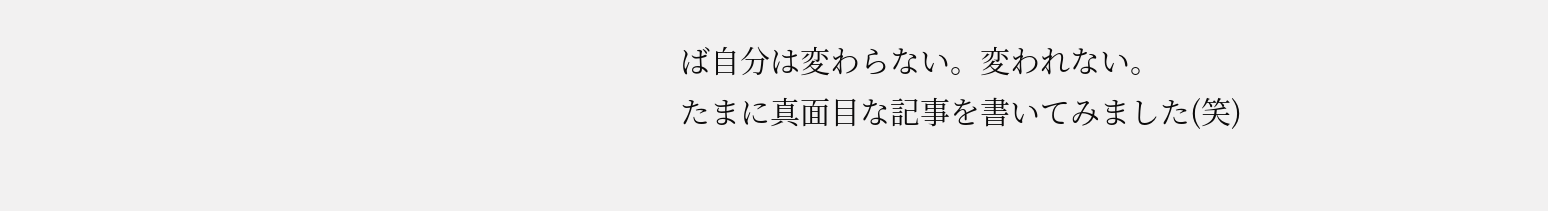ば自分は変わらない。変われない。
たまに真面目な記事を書いてみました(笑)